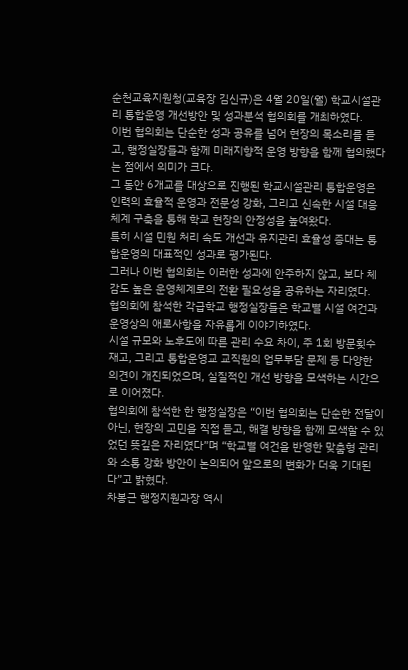순천교육지원청(교육장 김신규)은 4월 20일(월) 학교시설관리 통합운영 개선방안 및 성과분석 협의회를 개최하였다.
이번 협의회는 단순한 성과 공유를 넘어 현장의 목소리를 듣고, 행정실장들과 함께 미래지향적 운영 방향을 함께 협의했다는 점에서 의미가 크다.
그 동안 6개교를 대상으로 진행된 학교시설관리 통합운영은 인력의 효율적 운영과 전문성 강화, 그리고 신속한 시설 대응체계 구축을 통해 학교 현장의 안정성을 높여왔다.
특히 시설 민원 처리 속도 개선과 유지관리 효율성 증대는 통합운영의 대표적인 성과로 평가된다.
그러나 이번 협의회는 이러한 성과에 안주하지 않고, 보다 체감도 높은 운영체계로의 전환 필요성을 공유하는 자리였다.
협의회에 참석한 각급학교 행정실장들은 학교별 시설 여건과 운영상의 애로사항을 자유롭게 이야기하였다.
시설 규모와 노후도에 따른 관리 수요 차이, 주 1회 방문횟수 재고, 그리고 통합운영교 교직원의 업무부담 문제 등 다양한 의견이 개진되었으며, 실질적인 개선 방향을 모색하는 시간으로 이어졌다.
협의회에 참석한 한 행정실장은 “이번 협의회는 단순한 전달이 아닌, 현장의 고민을 직접 듣고, 해결 방향을 함께 모색할 수 있었던 뜻깊은 자리였다”며 “학교별 여건을 반영한 맞춤형 관리와 소통 강화 방안이 논의되어 앞으로의 변화가 더욱 기대된다”고 밝혔다.
차봉근 행정지원과장 역시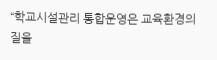“학교시설관리 통합운영은 교육환경의 질을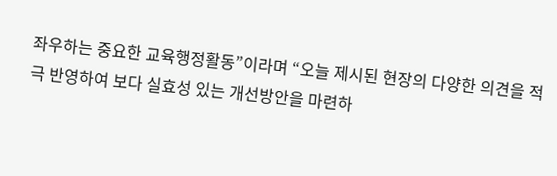좌우하는 중요한 교육행정활동”이라며 “오늘 제시된 현장의 다양한 의견을 적극 반영하여 보다 실효성 있는 개선방안을 마련하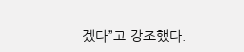겠다”고 강조했다.